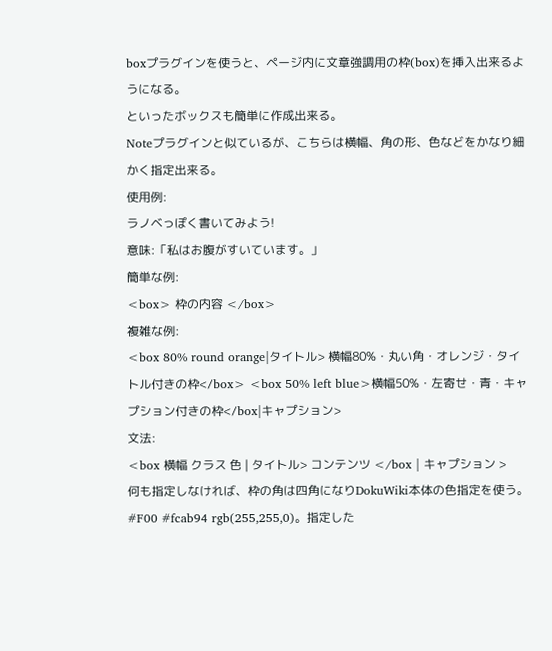boxプラグインを使うと、ページ内に文章強調用の枠(box)を挿入出来るようになる。
といったボックスも簡単に作成出来る。
Noteプラグインと似ているが、こちらは横幅、角の形、色などをかなり細かく指定出来る。
使用例:
ラノベっぽく書いてみよう!
意味:「私はお腹がすいています。」
簡単な例:
<box> 枠の内容 </box>
複雑な例:
<box 80% round orange|タイトル> 横幅80%・丸い角・オレンジ・タイトル付きの枠</box> <box 50% left blue>横幅50%・左寄せ・青・キャプション付きの枠</box|キャプション>
文法:
<box 横幅 クラス 色 | タイトル> コンテンツ </box | キャプション >
何も指定しなければ、枠の角は四角になりDokuWiki本体の色指定を使う。
#F00 #fcab94 rgb(255,255,0)。指定した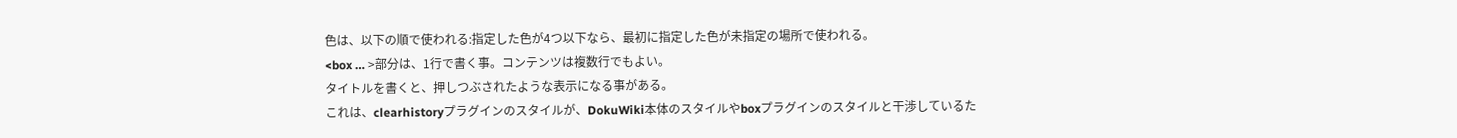色は、以下の順で使われる:指定した色が4つ以下なら、最初に指定した色が未指定の場所で使われる。
<box … >部分は、1行で書く事。コンテンツは複数行でもよい。
タイトルを書くと、押しつぶされたような表示になる事がある。
これは、clearhistoryプラグインのスタイルが、DokuWiki本体のスタイルやboxプラグインのスタイルと干渉しているた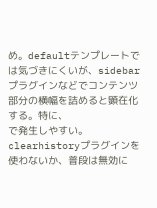め。defaultテンプレートでは気づきにくいが、sidebarプラグインなどでコンテンツ部分の横幅を詰めると顕在化する。特に、
で発生しやすい。
clearhistoryプラグインを使わないか、普段は無効に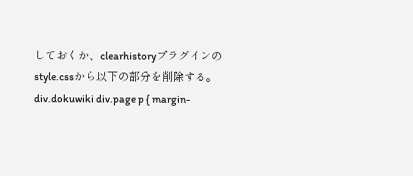しておくか、clearhistoryプラグインのstyle.cssから以下の部分を削除する。
div.dokuwiki div.page p { margin-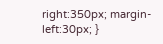right:350px; margin-left:30px; }